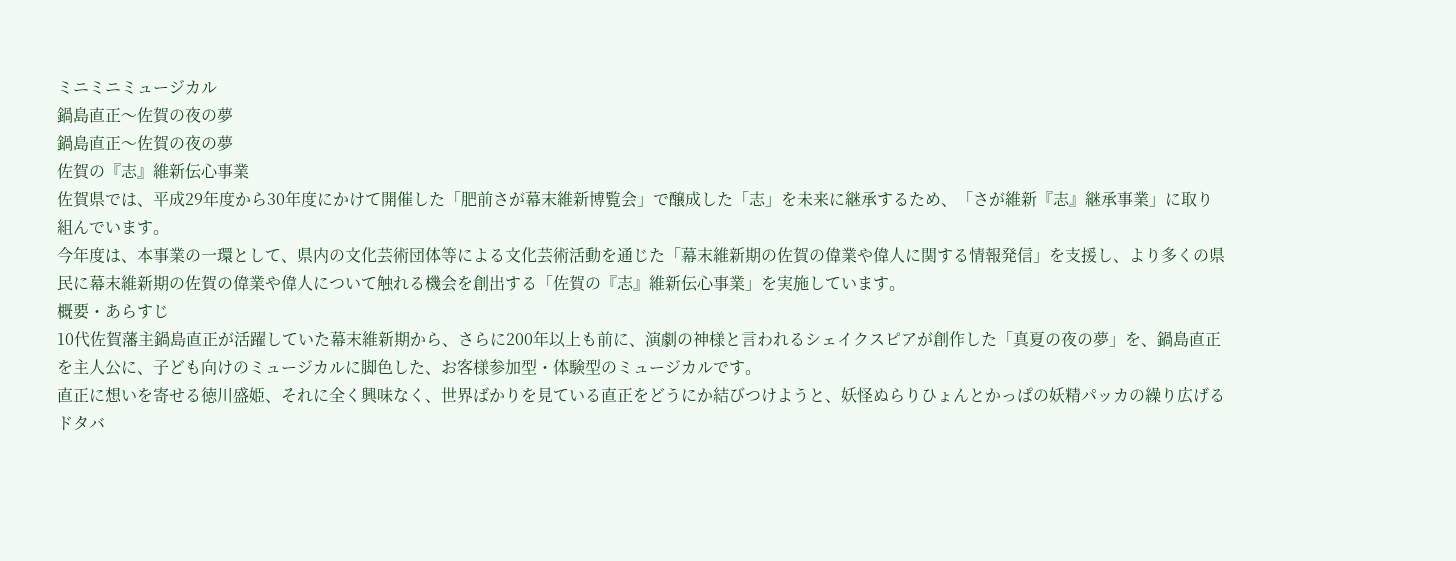ミニミニミュージカル
鍋島直正〜佐賀の夜の夢
鍋島直正〜佐賀の夜の夢
佐賀の『志』維新伝心事業
佐賀県では、平成29年度から30年度にかけて開催した「肥前さが幕末維新博覧会」で醸成した「志」を未来に継承するため、「さが維新『志』継承事業」に取り組んでいます。
今年度は、本事業の一環として、県内の文化芸術団体等による文化芸術活動を通じた「幕末維新期の佐賀の偉業や偉人に関する情報発信」を支援し、より多くの県民に幕末維新期の佐賀の偉業や偉人について触れる機会を創出する「佐賀の『志』維新伝心事業」を実施しています。
概要・あらすじ
10代佐賀藩主鍋島直正が活躍していた幕末維新期から、さらに200年以上も前に、演劇の神様と言われるシェイクスピアが創作した「真夏の夜の夢」を、鍋島直正を主人公に、子ども向けのミュージカルに脚色した、お客様参加型・体験型のミュージカルです。
直正に想いを寄せる徳川盛姫、それに全く興味なく、世界ばかりを見ている直正をどうにか結びつけようと、妖怪ぬらりひょんとかっぱの妖精パッカの繰り広げるドタバ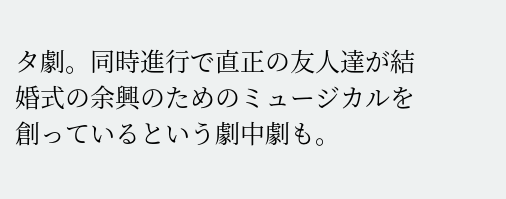タ劇。同時進行で直正の友人達が結婚式の余興のためのミュージカルを創っているという劇中劇も。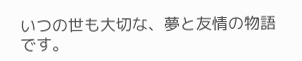いつの世も大切な、夢と友情の物語です。